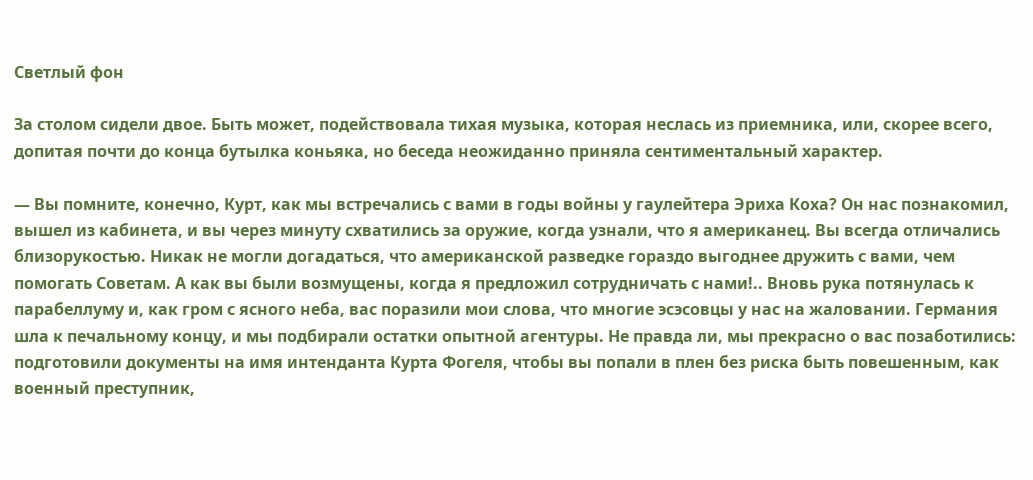Светлый фон

За столом сидели двое. Быть может, подействовала тихая музыка, которая неслась из приемника, или, скорее всего, допитая почти до конца бутылка коньяка, но беседа неожиданно приняла сентиментальный характер.

— Вы помните, конечно, Курт, как мы встречались с вами в годы войны у гаулейтера Эриха Коха? Он нас познакомил, вышел из кабинета, и вы через минуту схватились за оружие, когда узнали, что я американец. Вы всегда отличались близорукостью. Никак не могли догадаться, что американской разведке гораздо выгоднее дружить с вами, чем помогать Советам. А как вы были возмущены, когда я предложил сотрудничать с нами!.. Вновь рука потянулась к парабеллуму и, как гром с ясного неба, вас поразили мои слова, что многие эсэсовцы у нас на жаловании. Германия шла к печальному концу, и мы подбирали остатки опытной агентуры. Не правда ли, мы прекрасно о вас позаботились: подготовили документы на имя интенданта Курта Фогеля, чтобы вы попали в плен без риска быть повешенным, как военный преступник,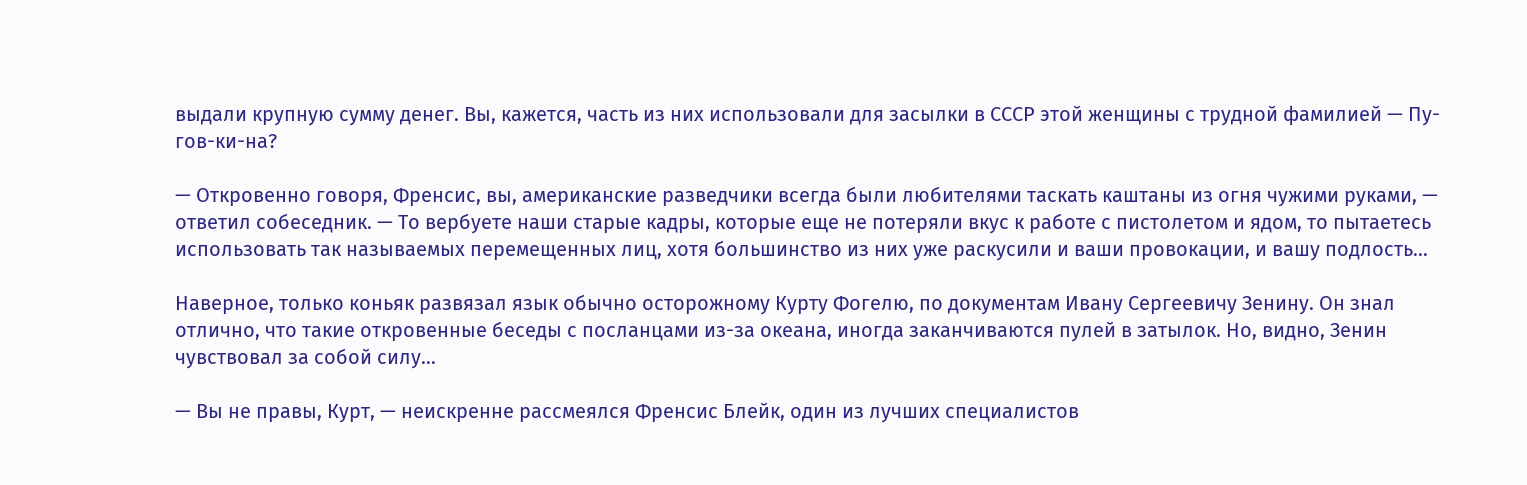выдали крупную сумму денег. Вы, кажется, часть из них использовали для засылки в СССР этой женщины с трудной фамилией — Пу-гов-ки-на?

— Откровенно говоря, Френсис, вы, американские разведчики всегда были любителями таскать каштаны из огня чужими руками, — ответил собеседник. — То вербуете наши старые кадры, которые еще не потеряли вкус к работе с пистолетом и ядом, то пытаетесь использовать так называемых перемещенных лиц, хотя большинство из них уже раскусили и ваши провокации, и вашу подлость…

Наверное, только коньяк развязал язык обычно осторожному Курту Фогелю, по документам Ивану Сергеевичу Зенину. Он знал отлично, что такие откровенные беседы с посланцами из-за океана, иногда заканчиваются пулей в затылок. Но, видно, Зенин чувствовал за собой силу…

— Вы не правы, Курт, — неискренне рассмеялся Френсис Блейк, один из лучших специалистов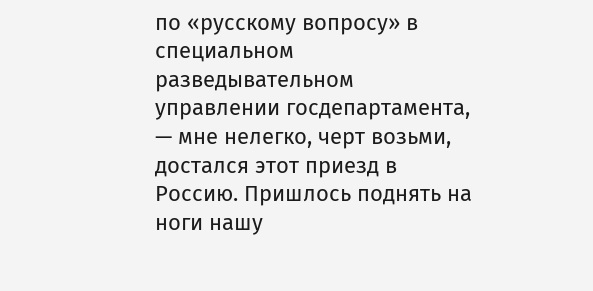по «русскому вопросу» в специальном разведывательном управлении госдепартамента, — мне нелегко, черт возьми, достался этот приезд в Россию. Пришлось поднять на ноги нашу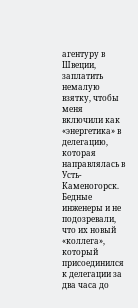агентуру в Швеции, заплатить немалую взятку, чтобы меня включили как «энергетика» в делегацию, которая направлялась в Усть-Каменогорск. Бедные инженеры и не подозревали, что их новый «коллега», который присоединился к делегации за два часа до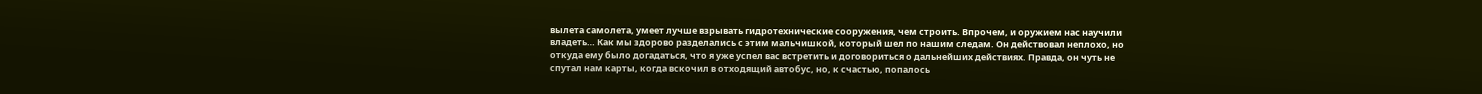вылета самолета, умеет лучше взрывать гидротехнические сооружения, чем строить. Впрочем, и оружием нас научили владеть… Как мы здорово разделались с этим мальчишкой, который шел по нашим следам. Он действовал неплохо, но откуда ему было догадаться, что я уже успел вас встретить и договориться о дальнейших действиях. Правда, он чуть не спутал нам карты, когда вскочил в отходящий автобус, но, к счастью, попалось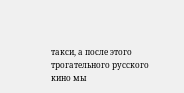такси, а после этого трогательного русского кино мы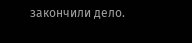закончили дело.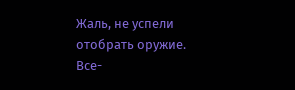Жаль, не успели отобрать оружие. Все-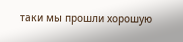таки мы прошли хорошую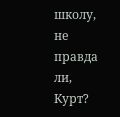школу, не правда ли, Курт?